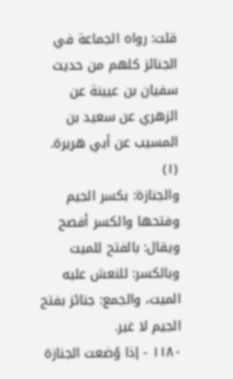قلت: رواه الجماعة في الجنائز كلهم من حديث سفيان بن عيينة عن الزهري عن سعيد بن المسيب عن أبي هريرة. (١)
والجنازة: بكسر الجيم وفتحها والكسر أفصح ويقال: بالفتح للميت وبالكسر: للنعش عليه الميت، والجمع: جنائز بفتح الجيم لا غير.
١١٨٠ - إذا وُضعت الجنازة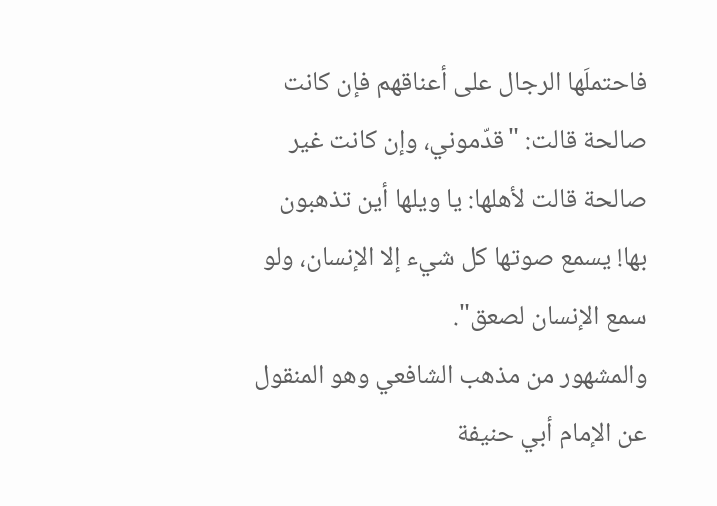فاحتملَها الرجال على أعناقهم فإن كانت صالحة قالت: "قدّموني، وإن كانت غير صالحة قالت لأهلها: يا ويلها أين تذهبون بها! يسمع صوتها كل شيء إلا الإنسان، ولو سمع الإنسان لصعق".
والمشهور من مذهب الشافعي وهو المنقول عن الإمام أبي حنيفة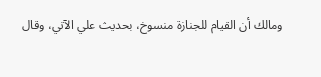ومالك أن القيام للجنازة منسوخ، بحديث علي الآتي، وقال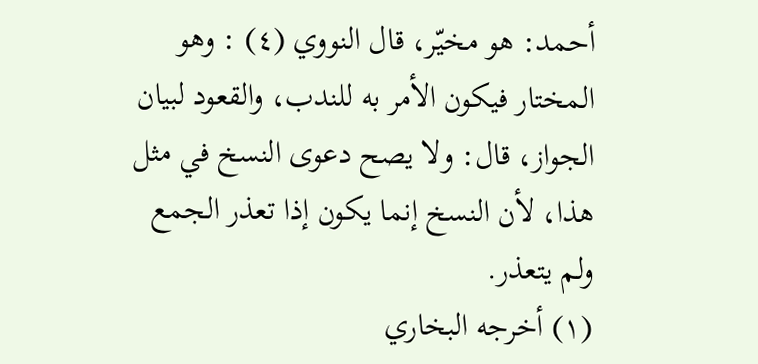أحمد: هو مخيّر، قال النووي (٤) : وهو المختار فيكون الأمر به للندب، والقعود لبيان الجواز، قال: ولا يصح دعوى النسخ في مثل هذا، لأن النسخ إنما يكون إذا تعذر الجمع ولم يتعذر.
(١) أخرجه البخاري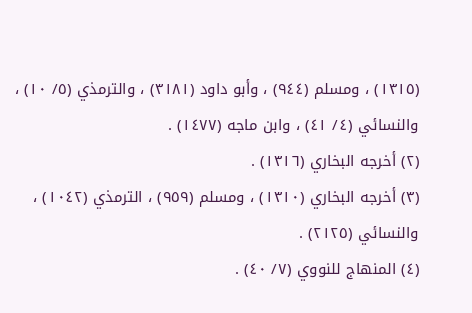(١٣١٥) ، ومسلم (٩٤٤) ، وأبو داود (٣١٨١) ، والترمذي (٥/ ١٠) ، والنسائي (٤/ ٤١) ، وابن ماجه (١٤٧٧) .
(٢) أخرجه البخاري (١٣١٦) .
(٣) أخرجه البخاري (١٣١٠) ، ومسلم (٩٥٩) ، الترمذي (١٠٤٢) ، والنسائي (٢١٢٥) .
(٤) المنهاج للنووي (٧/ ٤٠) .